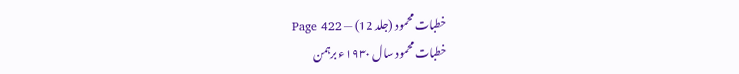خطبات محمود (جلد 12) — Page 422
خطبات محمود سال ۱۹۳۰ء برہمن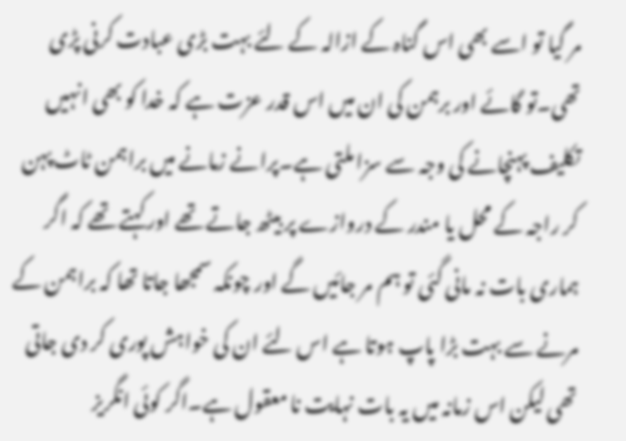مر گیا تو اسے بھی اس گناہ کے ازالہ کے لئے بہت بڑی عبادت کرنی پڑی تھی۔تو گائے اور برہمن کی ان میں اس قدر عزت ہے کہ خدا کو بھی انہیں تکلیف پہنچانے کی وجہ سے سزا ملتی ہے۔پرانے زمانے میں براہمن ٹاٹ پہن کر راجہ کے محل یا مندر کے دروازے پر بیٹھ جاتے تھے اور کہتے تھے کہ اگر ہماری بات نہ مانی گئی تو ہم مر جائیں گے اور چونکہ سمجھا جاتا تھا کہ براہمن کے مرنے سے بہت بڑا پاپ ہوتا ہے اس لئے ان کی خواہش پوری کر دی جاتی تھی لیکن اس زمانہ میں یہ بات نہایت نا معقول ہے۔اگر کوئی انگریز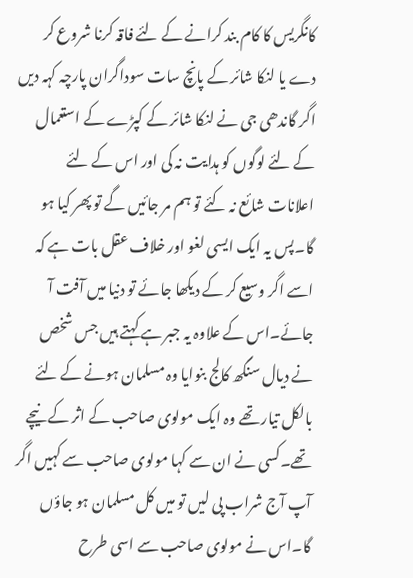کانگریس کا کام بند کرانے کے لئے فاقہ کرنا شروع کر دے یا لنکا شائر کے پانچ سات سوداگران پارچہ کہہ دیں اگر گاندھی جی نے لنکا شائر کے کپڑے کے استعمال کے لئے لوگوں کو ہدایت نہ کی اور اس کے لئے اعلانات شائع نہ کئے تو ہم مر جائیں گے تو پھر کیا ہو گا۔پس یہ ایک ایسی لغو اور خلاف عقل بات ہے کہ اسے اگر وسیع کر کے دیکھا جائے تو دنیا میں آفت آ جائے۔اس کے علاوہ یہ جبر ہے کہتے ہیں جس شخص نے دیال سنگھ کالج بنوایا وہ مسلمان ہونے کے لئے بالکل تیار تھے وہ ایک مولوی صاحب کے اثر کے نیچے تھے۔کسی نے ان سے کہا مولوی صاحب سے کہیں اگر آپ آج شراب پی لیں تو میں کل مسلمان ہو جاؤں گا۔اس نے مولوی صاحب سے اسی طرح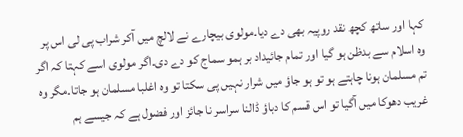کہا اور ساتھ کچھ نقد روپیہ بھی دے دیا۔مولوی بیچارے نے لالچ میں آکر شراب پی لی اس پر وہ اسلام سے بدظن ہو گیا اور تمام جائیداد بر ہمو سماج کو دے دی۔اگر مولوی اسے کہتا کہ اگر تم مسلمان ہونا چاہتے ہو تو ہو جاؤ میں شرار نہیں پی سکتا تو وہ اغلبا مسلمان ہو جاتا۔مگر وہ غریب دھوکا میں آگیا تو اس قسم کا دباؤ ڈالنا سراسر نا جائز اور فضول ہے کہ جیسے ہم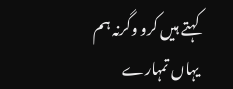کہتے ہیں کرو وگرنہ ہم یہاں تمہارے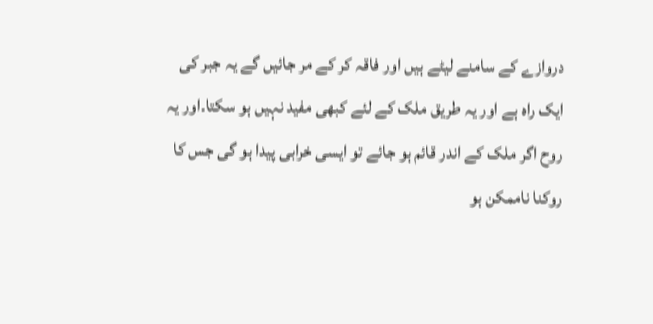دروازے کے سامنے لیٹے ہیں اور فاقہ کر کے مر جائیں گے یہ جبر کی ایک راہ ہے اور یہ طریق ملک کے لئے کبھی مفید نہیں ہو سکتا۔اور یہ روح اگر ملک کے اندر قائم ہو جائے تو ایسی خرابی پیدا ہو گی جس کا روکنا ناممکن ہو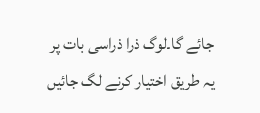جائے گا۔لوگ ذرا ذراسی بات پر یہ طریق اختیار کرنے لگ جائیں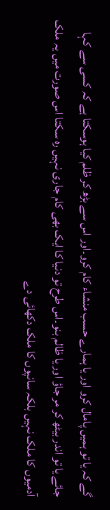گے کہ یا تو ہمیں پامال کرو اور یا ہمارے حسب منشاء کام کرو۔اور اس سے بڑھ کر ظلم کیا ہوسکتا ہے کہ کسی سے کہا جائے یا تو اندر بیٹھ کر مر جاؤ اور یا ظالم بنو۔اس طرح تو دنیا کا ایک بھی کام جاری نہیں رہ سکتا اس صورت میں یہ ملک آدمیوں کا ملک نہیں بلکہ سانپوں کا ملک دکھائی دے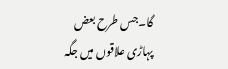گا۔جس طرح بعض پہاڑی علاقوں میں جگہ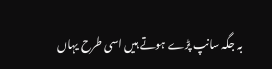بہ جگہ سانپ پڑے ہوتے ہیں اسی طرح یہاں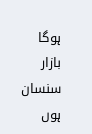ہوگا بازار سنسان ہوں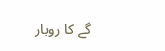گے کا روبار